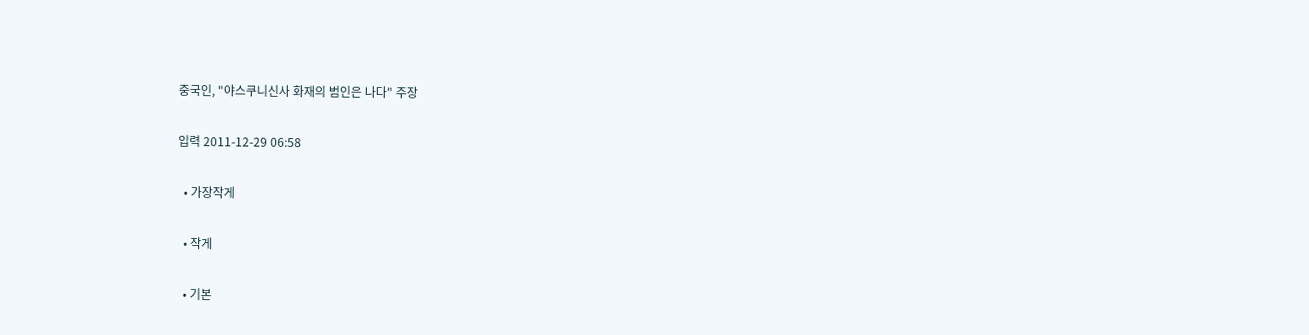중국인, "야스쿠니신사 화재의 범인은 나다" 주장

입력 2011-12-29 06:58

  • 가장작게

  • 작게

  • 기본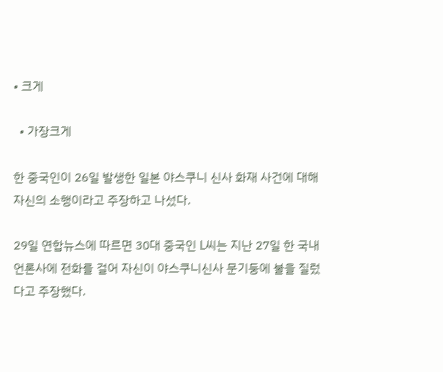• 크게

  • 가장크게

한 중국인이 26일 발생한 일본 야스쿠니 신사 화재 사건에 대해 자신의 소행이라고 주장하고 나섰다.

29일 연합뉴스에 따르면 30대 중국인 L씨는 지난 27일 한 국내 언론사에 전화를 걸어 자신이 야스쿠니신사 문기둥에 불을 질렀다고 주장했다.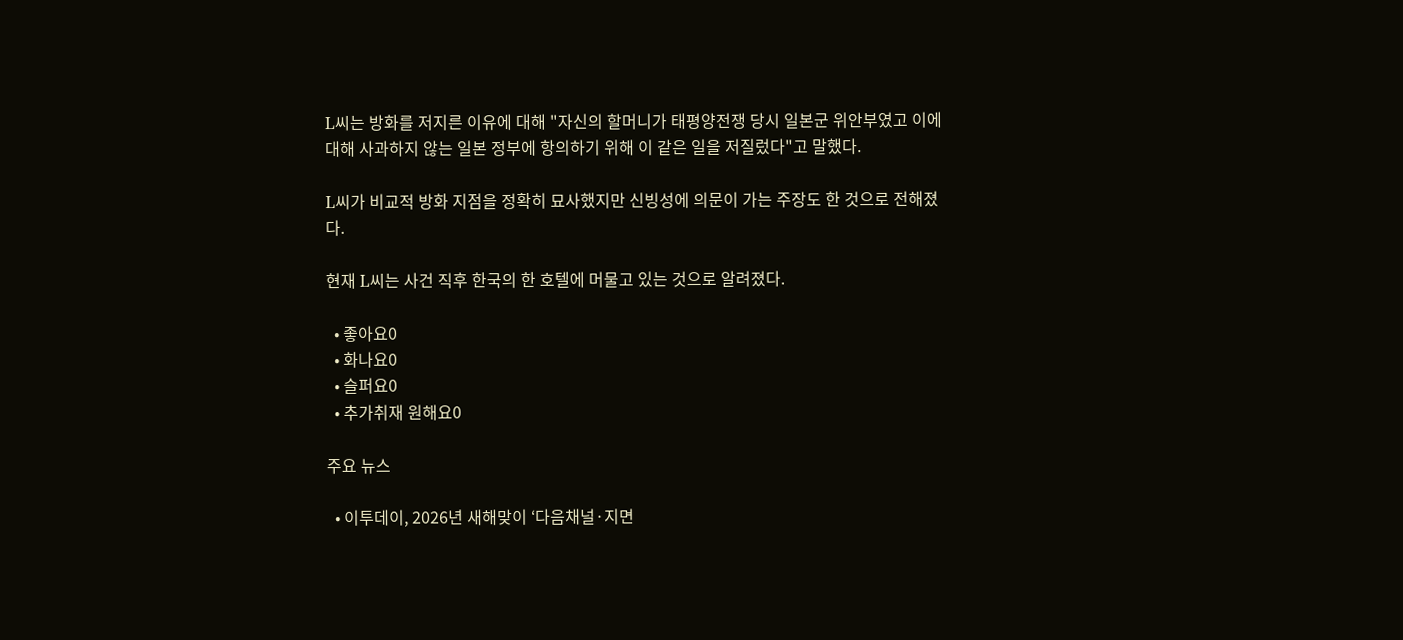L씨는 방화를 저지른 이유에 대해 "자신의 할머니가 태평양전쟁 당시 일본군 위안부였고 이에 대해 사과하지 않는 일본 정부에 항의하기 위해 이 같은 일을 저질렀다"고 말했다.

L씨가 비교적 방화 지점을 정확히 묘사했지만 신빙성에 의문이 가는 주장도 한 것으로 전해졌다.

현재 L씨는 사건 직후 한국의 한 호텔에 머물고 있는 것으로 알려졌다.

  • 좋아요0
  • 화나요0
  • 슬퍼요0
  • 추가취재 원해요0

주요 뉴스

  • 이투데이, 2026년 새해맞이 ‘다음채널·지면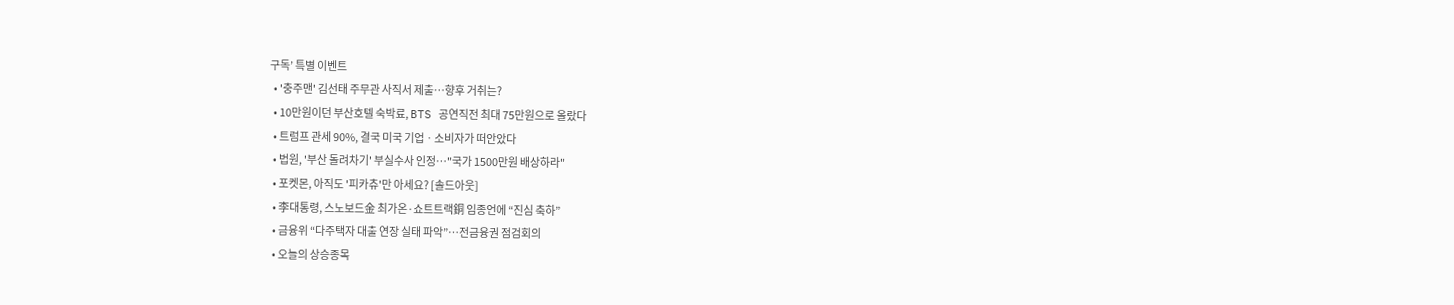구독’ 특별 이벤트
  • '충주맨' 김선태 주무관 사직서 제출…향후 거취는?
  • 10만원이던 부산호텔 숙박료, BTS 공연직전 최대 75만원으로 올랐다
  • 트럼프 관세 90%, 결국 미국 기업ㆍ소비자가 떠안았다
  • 법원, '부산 돌려차기' 부실수사 인정…"국가 1500만원 배상하라"
  • 포켓몬, 아직도 '피카츄'만 아세요? [솔드아웃]
  • 李대통령, 스노보드金 최가온·쇼트트랙銅 임종언에 “진심 축하”
  • 금융위 “다주택자 대출 연장 실태 파악”⋯전금융권 점검회의
  • 오늘의 상승종목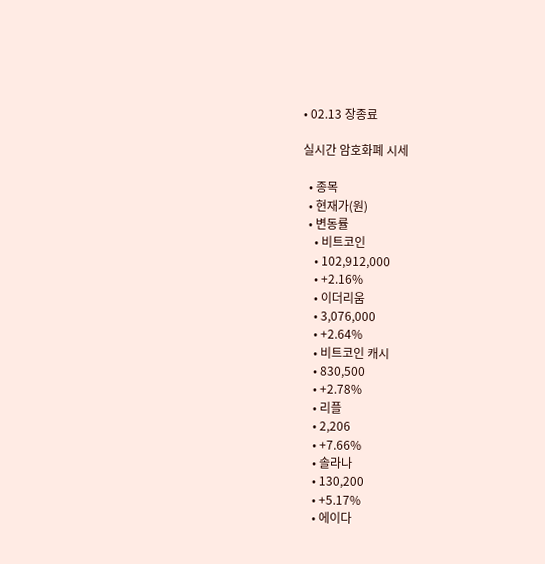• 02.13 장종료

실시간 암호화폐 시세

  • 종목
  • 현재가(원)
  • 변동률
    • 비트코인
    • 102,912,000
    • +2.16%
    • 이더리움
    • 3,076,000
    • +2.64%
    • 비트코인 캐시
    • 830,500
    • +2.78%
    • 리플
    • 2,206
    • +7.66%
    • 솔라나
    • 130,200
    • +5.17%
    • 에이다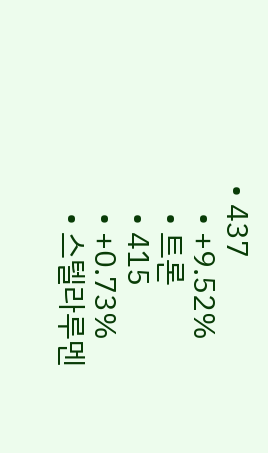• 437
    • +9.52%
    • 트론
    • 415
    • +0.73%
    • 스텔라루멘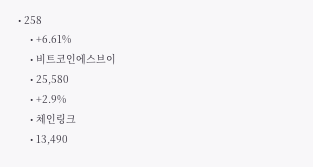• 258
    • +6.61%
    • 비트코인에스브이
    • 25,580
    • +2.9%
    • 체인링크
    • 13,490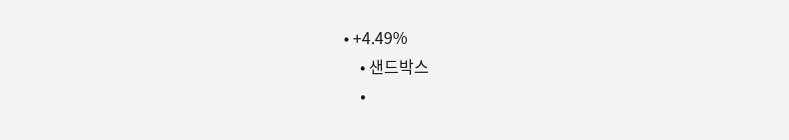• +4.49%
    • 샌드박스
    •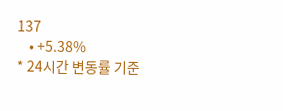137
    • +5.38%
* 24시간 변동률 기준